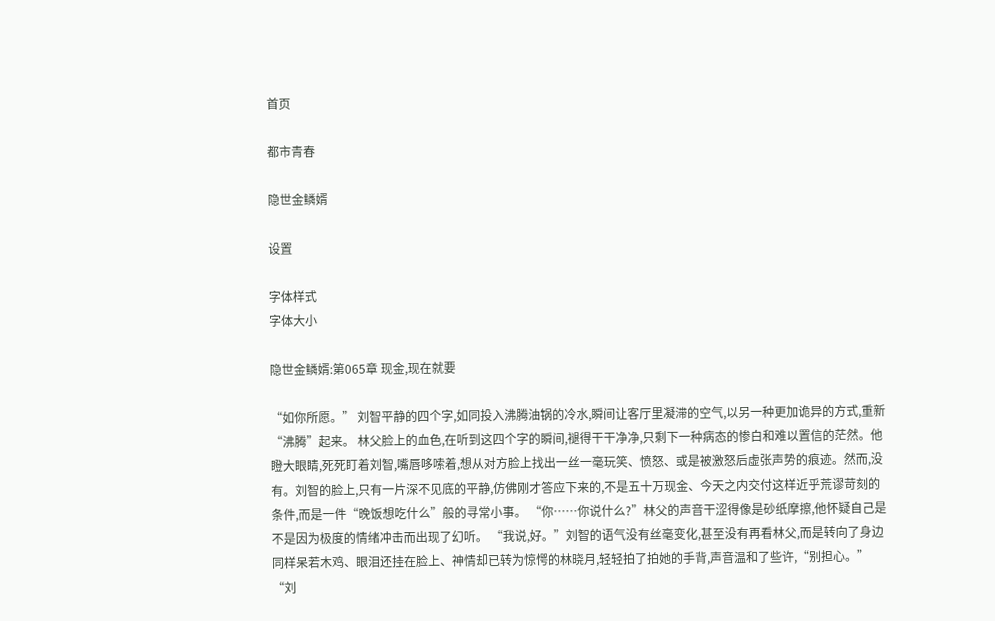首页

都市青春

隐世金鳞婿

设置

字体样式
字体大小

隐世金鳞婿:第065章 现金,现在就要

“如你所愿。” 刘智平静的四个字,如同投入沸腾油锅的冷水,瞬间让客厅里凝滞的空气,以另一种更加诡异的方式,重新“沸腾”起来。 林父脸上的血色,在听到这四个字的瞬间,褪得干干净净,只剩下一种病态的惨白和难以置信的茫然。他瞪大眼睛,死死盯着刘智,嘴唇哆嗦着,想从对方脸上找出一丝一毫玩笑、愤怒、或是被激怒后虚张声势的痕迹。然而,没有。刘智的脸上,只有一片深不见底的平静,仿佛刚才答应下来的,不是五十万现金、今天之内交付这样近乎荒谬苛刻的条件,而是一件“晚饭想吃什么”般的寻常小事。 “你……你说什么?”林父的声音干涩得像是砂纸摩擦,他怀疑自己是不是因为极度的情绪冲击而出现了幻听。 “我说,好。”刘智的语气没有丝毫变化,甚至没有再看林父,而是转向了身边同样呆若木鸡、眼泪还挂在脸上、神情却已转为惊愕的林晓月,轻轻拍了拍她的手背,声音温和了些许,“别担心。” “刘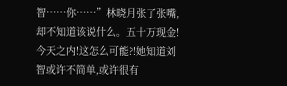智……你……”林晓月张了张嘴,却不知道该说什么。五十万现金!今天之内!这怎么可能?!她知道刘智或许不简单,或许很有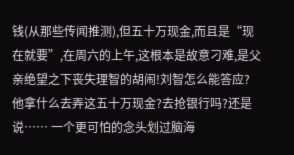钱(从那些传闻推测),但五十万现金,而且是“现在就要”,在周六的上午,这根本是故意刁难,是父亲绝望之下丧失理智的胡闹!刘智怎么能答应?他拿什么去弄这五十万现金?去抢银行吗?还是说…… 一个更可怕的念头划过脑海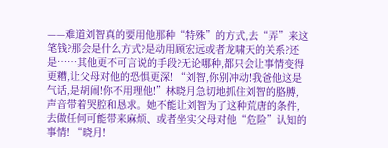——难道刘智真的要用他那种“特殊”的方式,去“弄”来这笔钱?那会是什么方式?是动用顾宏远或者龙啸天的关系?还是……其他更不可言说的手段?无论哪种,都只会让事情变得更糟,让父母对他的恐惧更深! “刘智,你别冲动!我爸他这是气话,是胡闹!你不用理他!”林晓月急切地抓住刘智的胳膊,声音带着哭腔和恳求。她不能让刘智为了这种荒唐的条件,去做任何可能带来麻烦、或者坐实父母对他“危险”认知的事情! “晓月!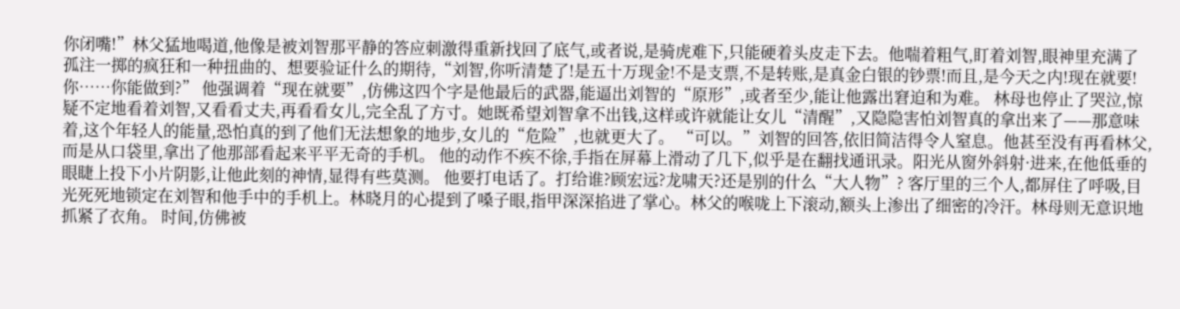你闭嘴!”林父猛地喝道,他像是被刘智那平静的答应刺激得重新找回了底气,或者说,是骑虎难下,只能硬着头皮走下去。他喘着粗气,盯着刘智,眼神里充满了孤注一掷的疯狂和一种扭曲的、想要验证什么的期待,“刘智,你听清楚了!是五十万现金!不是支票,不是转账,是真金白银的钞票!而且,是今天之内!现在就要!你……你能做到?” 他强调着“现在就要”,仿佛这四个字是他最后的武器,能逼出刘智的“原形”,或者至少,能让他露出窘迫和为难。 林母也停止了哭泣,惊疑不定地看着刘智,又看看丈夫,再看看女儿,完全乱了方寸。她既希望刘智拿不出钱,这样或许就能让女儿“清醒”,又隐隐害怕刘智真的拿出来了——那意味着,这个年轻人的能量,恐怕真的到了他们无法想象的地步,女儿的“危险”,也就更大了。 “可以。”刘智的回答,依旧简洁得令人窒息。他甚至没有再看林父,而是从口袋里,拿出了他那部看起来平平无奇的手机。 他的动作不疾不徐,手指在屏幕上滑动了几下,似乎是在翻找通讯录。阳光从窗外斜射·进来,在他低垂的眼睫上投下小片阴影,让他此刻的神情,显得有些莫测。 他要打电话了。打给谁?顾宏远?龙啸天?还是别的什么“大人物”? 客厅里的三个人,都屏住了呼吸,目光死死地锁定在刘智和他手中的手机上。林晓月的心提到了嗓子眼,指甲深深掐进了掌心。林父的喉咙上下滚动,额头上渗出了细密的冷汗。林母则无意识地抓紧了衣角。 时间,仿佛被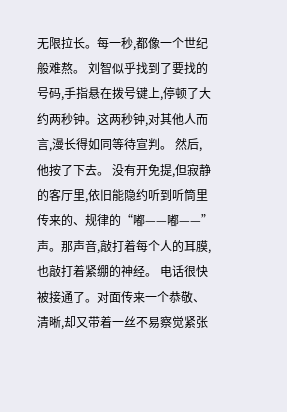无限拉长。每一秒,都像一个世纪般难熬。 刘智似乎找到了要找的号码,手指悬在拨号键上,停顿了大约两秒钟。这两秒钟,对其他人而言,漫长得如同等待宣判。 然后,他按了下去。 没有开免提,但寂静的客厅里,依旧能隐约听到听筒里传来的、规律的“嘟——嘟——”声。那声音,敲打着每个人的耳膜,也敲打着紧绷的神经。 电话很快被接通了。对面传来一个恭敬、清晰,却又带着一丝不易察觉紧张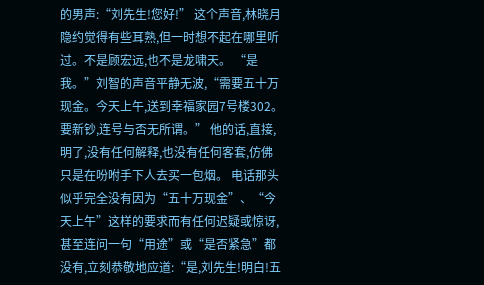的男声:“刘先生!您好!” 这个声音,林晓月隐约觉得有些耳熟,但一时想不起在哪里听过。不是顾宏远,也不是龙啸天。 “是我。”刘智的声音平静无波,“需要五十万现金。今天上午,送到幸福家园7号楼302。要新钞,连号与否无所谓。” 他的话,直接,明了,没有任何解释,也没有任何客套,仿佛只是在吩咐手下人去买一包烟。 电话那头似乎完全没有因为“五十万现金”、“今天上午”这样的要求而有任何迟疑或惊讶,甚至连问一句“用途”或“是否紧急”都没有,立刻恭敬地应道:“是,刘先生!明白!五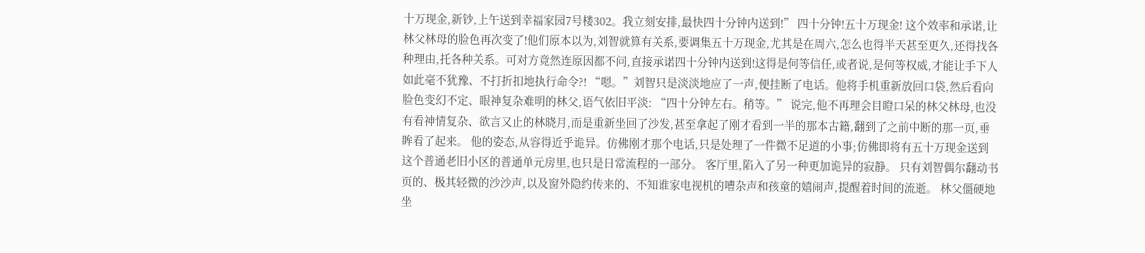十万现金,新钞,上午送到幸福家园7号楼302。我立刻安排,最快四十分钟内送到!” 四十分钟!五十万现金! 这个效率和承诺,让林父林母的脸色再次变了!他们原本以为,刘智就算有关系,要调集五十万现金,尤其是在周六,怎么也得半天甚至更久,还得找各种理由,托各种关系。可对方竟然连原因都不问,直接承诺四十分钟内送到!这得是何等信任,或者说,是何等权威,才能让手下人如此毫不犹豫、不打折扣地执行命令?! “嗯。”刘智只是淡淡地应了一声,便挂断了电话。他将手机重新放回口袋,然后看向脸色变幻不定、眼神复杂难明的林父,语气依旧平淡: “四十分钟左右。稍等。” 说完,他不再理会目瞪口呆的林父林母,也没有看神情复杂、欲言又止的林晓月,而是重新坐回了沙发,甚至拿起了刚才看到一半的那本古籍,翻到了之前中断的那一页,垂眸看了起来。 他的姿态,从容得近乎诡异。仿佛刚才那个电话,只是处理了一件微不足道的小事;仿佛即将有五十万现金送到这个普通老旧小区的普通单元房里,也只是日常流程的一部分。 客厅里,陷入了另一种更加诡异的寂静。 只有刘智偶尔翻动书页的、极其轻微的沙沙声,以及窗外隐约传来的、不知谁家电视机的嘈杂声和孩童的嬉闹声,提醒着时间的流逝。 林父僵硬地坐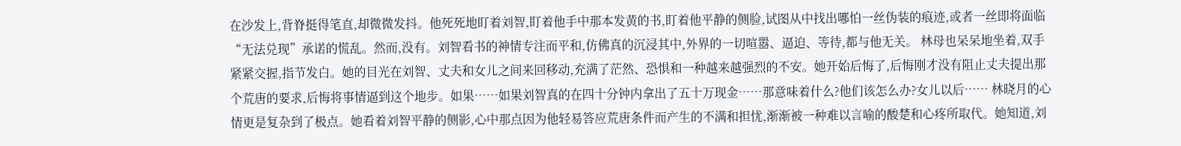在沙发上,背脊挺得笔直,却微微发抖。他死死地盯着刘智,盯着他手中那本发黄的书,盯着他平静的侧脸,试图从中找出哪怕一丝伪装的痕迹,或者一丝即将面临“无法兑现”承诺的慌乱。然而,没有。刘智看书的神情专注而平和,仿佛真的沉浸其中,外界的一切喧嚣、逼迫、等待,都与他无关。 林母也呆呆地坐着,双手紧紧交握,指节发白。她的目光在刘智、丈夫和女儿之间来回移动,充满了茫然、恐惧和一种越来越强烈的不安。她开始后悔了,后悔刚才没有阻止丈夫提出那个荒唐的要求,后悔将事情逼到这个地步。如果……如果刘智真的在四十分钟内拿出了五十万现金……那意味着什么?他们该怎么办?女儿以后…… 林晓月的心情更是复杂到了极点。她看着刘智平静的侧影,心中那点因为他轻易答应荒唐条件而产生的不满和担忧,渐渐被一种难以言喻的酸楚和心疼所取代。她知道,刘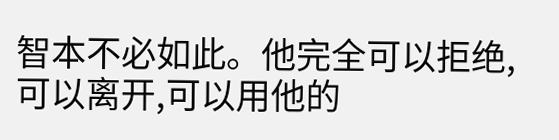智本不必如此。他完全可以拒绝,可以离开,可以用他的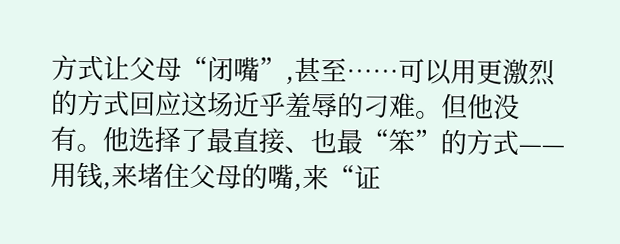方式让父母“闭嘴”,甚至……可以用更激烈的方式回应这场近乎羞辱的刁难。但他没有。他选择了最直接、也最“笨”的方式——用钱,来堵住父母的嘴,来“证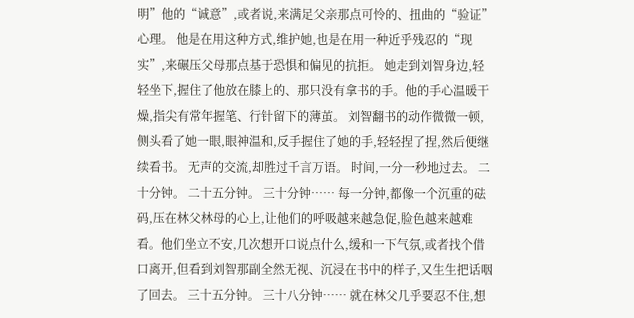明”他的“诚意”,或者说,来满足父亲那点可怜的、扭曲的“验证”心理。 他是在用这种方式,维护她,也是在用一种近乎残忍的“现实”,来碾压父母那点基于恐惧和偏见的抗拒。 她走到刘智身边,轻轻坐下,握住了他放在膝上的、那只没有拿书的手。他的手心温暖干燥,指尖有常年握笔、行针留下的薄茧。 刘智翻书的动作微微一顿,侧头看了她一眼,眼神温和,反手握住了她的手,轻轻捏了捏,然后便继续看书。 无声的交流,却胜过千言万语。 时间,一分一秒地过去。 二十分钟。 二十五分钟。 三十分钟…… 每一分钟,都像一个沉重的砝码,压在林父林母的心上,让他们的呼吸越来越急促,脸色越来越难看。他们坐立不安,几次想开口说点什么,缓和一下气氛,或者找个借口离开,但看到刘智那副全然无视、沉浸在书中的样子,又生生把话咽了回去。 三十五分钟。 三十八分钟…… 就在林父几乎要忍不住,想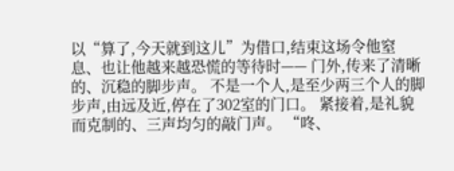以“算了,今天就到这儿”为借口,结束这场令他窒息、也让他越来越恐慌的等待时—— 门外,传来了清晰的、沉稳的脚步声。 不是一个人,是至少两三个人的脚步声,由远及近,停在了302室的门口。 紧接着,是礼貌而克制的、三声均匀的敲门声。 “咚、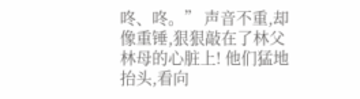咚、咚。” 声音不重,却像重锤,狠狠敲在了林父林母的心脏上! 他们猛地抬头,看向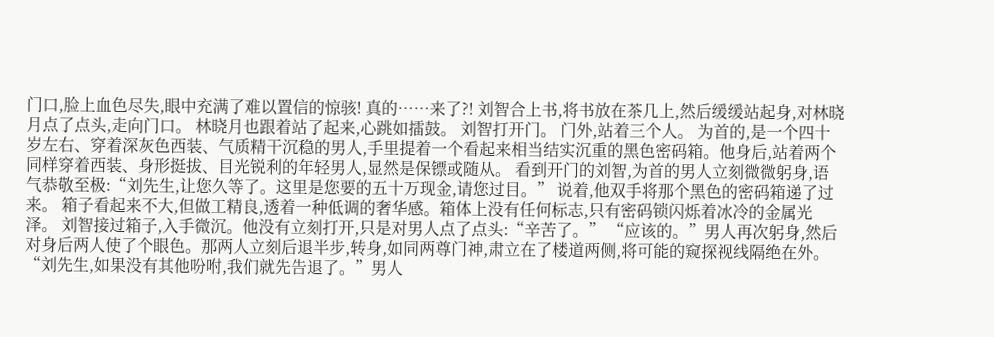门口,脸上血色尽失,眼中充满了难以置信的惊骇! 真的……来了?! 刘智合上书,将书放在茶几上,然后缓缓站起身,对林晓月点了点头,走向门口。 林晓月也跟着站了起来,心跳如擂鼓。 刘智打开门。 门外,站着三个人。 为首的,是一个四十岁左右、穿着深灰色西装、气质精干沉稳的男人,手里提着一个看起来相当结实沉重的黑色密码箱。他身后,站着两个同样穿着西装、身形挺拔、目光锐利的年轻男人,显然是保镖或随从。 看到开门的刘智,为首的男人立刻微微躬身,语气恭敬至极:“刘先生,让您久等了。这里是您要的五十万现金,请您过目。” 说着,他双手将那个黑色的密码箱递了过来。 箱子看起来不大,但做工精良,透着一种低调的奢华感。箱体上没有任何标志,只有密码锁闪烁着冰冷的金属光泽。 刘智接过箱子,入手微沉。他没有立刻打开,只是对男人点了点头:“辛苦了。” “应该的。”男人再次躬身,然后对身后两人使了个眼色。那两人立刻后退半步,转身,如同两尊门神,肃立在了楼道两侧,将可能的窥探视线隔绝在外。 “刘先生,如果没有其他吩咐,我们就先告退了。”男人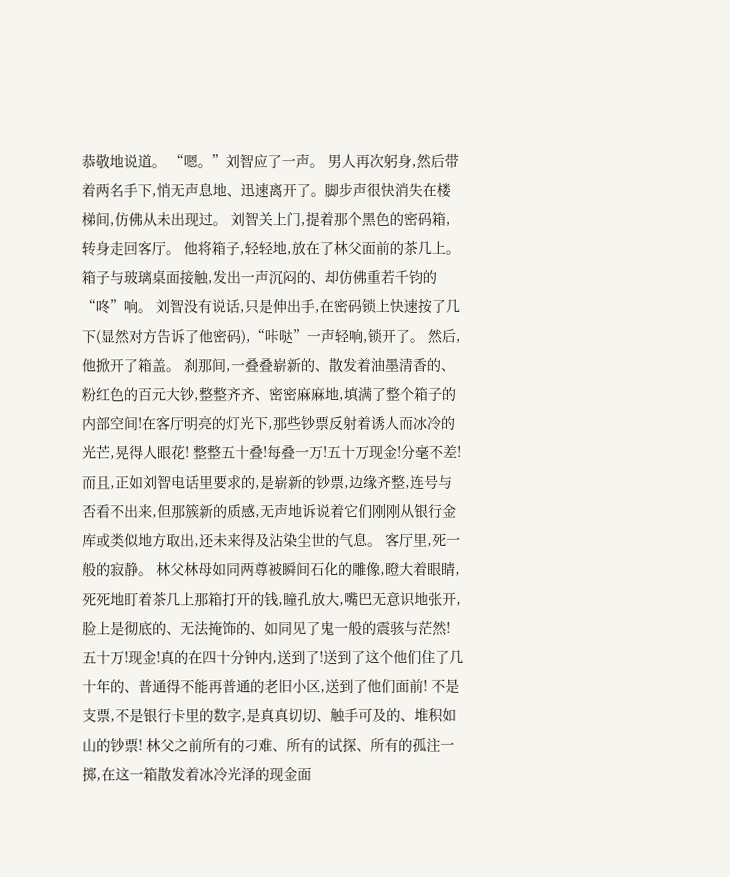恭敬地说道。 “嗯。”刘智应了一声。 男人再次躬身,然后带着两名手下,悄无声息地、迅速离开了。脚步声很快消失在楼梯间,仿佛从未出现过。 刘智关上门,提着那个黑色的密码箱,转身走回客厅。 他将箱子,轻轻地,放在了林父面前的茶几上。 箱子与玻璃桌面接触,发出一声沉闷的、却仿佛重若千钧的“咚”响。 刘智没有说话,只是伸出手,在密码锁上快速按了几下(显然对方告诉了他密码),“咔哒”一声轻响,锁开了。 然后,他掀开了箱盖。 刹那间,一叠叠崭新的、散发着油墨清香的、粉红色的百元大钞,整整齐齐、密密麻麻地,填满了整个箱子的内部空间!在客厅明亮的灯光下,那些钞票反射着诱人而冰冷的光芒,晃得人眼花! 整整五十叠!每叠一万!五十万现金!分毫不差! 而且,正如刘智电话里要求的,是崭新的钞票,边缘齐整,连号与否看不出来,但那簇新的质感,无声地诉说着它们刚刚从银行金库或类似地方取出,还未来得及沾染尘世的气息。 客厅里,死一般的寂静。 林父林母如同两尊被瞬间石化的雕像,瞪大着眼睛,死死地盯着茶几上那箱打开的钱,瞳孔放大,嘴巴无意识地张开,脸上是彻底的、无法掩饰的、如同见了鬼一般的震骇与茫然! 五十万!现金!真的在四十分钟内,送到了!送到了这个他们住了几十年的、普通得不能再普通的老旧小区,送到了他们面前! 不是支票,不是银行卡里的数字,是真真切切、触手可及的、堆积如山的钞票! 林父之前所有的刁难、所有的试探、所有的孤注一掷,在这一箱散发着冰冷光泽的现金面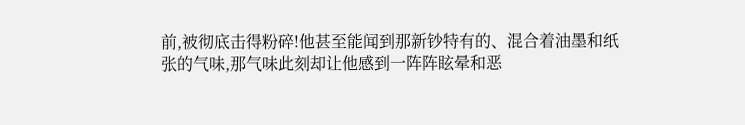前,被彻底击得粉碎!他甚至能闻到那新钞特有的、混合着油墨和纸张的气味,那气味此刻却让他感到一阵阵眩晕和恶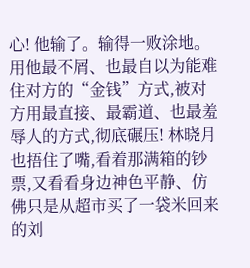心! 他输了。输得一败涂地。用他最不屑、也最自以为能难住对方的“金钱”方式,被对方用最直接、最霸道、也最羞辱人的方式,彻底碾压! 林晓月也捂住了嘴,看着那满箱的钞票,又看看身边神色平静、仿佛只是从超市买了一袋米回来的刘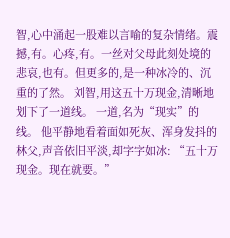智,心中涌起一股难以言喻的复杂情绪。震撼,有。心疼,有。一丝对父母此刻处境的悲哀,也有。但更多的,是一种冰冷的、沉重的了然。 刘智,用这五十万现金,清晰地划下了一道线。 一道,名为“现实”的线。 他平静地看着面如死灰、浑身发抖的林父,声音依旧平淡,却字字如冰: “五十万现金。现在就要。”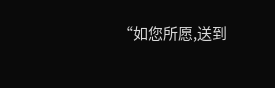“如您所愿,送到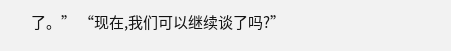了。” “现在,我们可以继续谈了吗?”